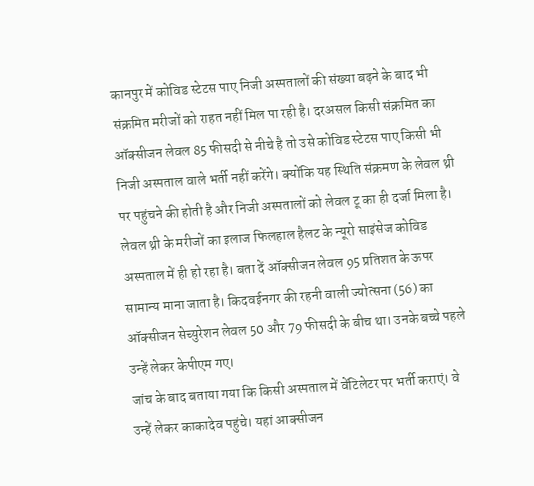कानपुर में कोविड स्टेटस पाए निजी अस्पतालों की संख्या बढ़ने के बाद भी संक्रमित मरीजों को राहत नहीं मिल पा रही है। दरअसल किसी संक्रमित का ऑक्सीजन लेवल 85 फीसदी से नीचे है तो उसे कोविड स्टेटस पाए किसी भी निजी अस्पताल वाले भर्ती नहीं करेंगे। क्योंकि यह स्थिति संक्रमण के लेवल थ्री पर पहुंचने की होती है और निजी अस्पतालों को लेवल टू का ही दर्जा मिला है।
लेवल थ्री के मरीजों का इलाज फिलहाल हैलट के न्यूरो साइंसेज कोविड अस्पताल में ही हो रहा है। बता दें ऑक्सीजन लेवल 95 प्रतिशत के ऊपर सामान्य माना जाता है। किदवईनगर की रहनी वाली ज्योत्सना (56) का ऑक्सीजन सेच्युरेशन लेवल 50 और 79 फीसदी के बीच था। उनके बच्चे पहले उन्हें लेकर केपीएम गए।
जांच के बाद बताया गया कि किसी अस्पताल में वेंटिलेटर पर भर्ती कराएं। वे उन्हें लेकर काकादेव पहुंचे। यहां आक्सीजन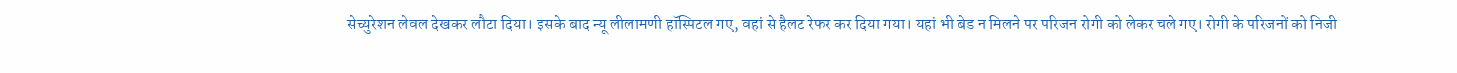सेच्युरेशन लेवल देखकर लौटा दिया। इसके बाद न्यू लीलामणी हॉस्पिटल गए, वहां से हैलट रेफर कर दिया गया। यहां भी बेड न मिलने पर परिजन रोगी को लेकर चले गए। रोगी के परिजनों को निजी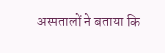अस्पतालों ने बताया कि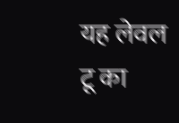यह लेवल टू का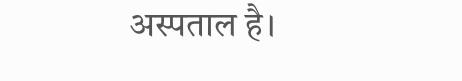अस्पताल है।